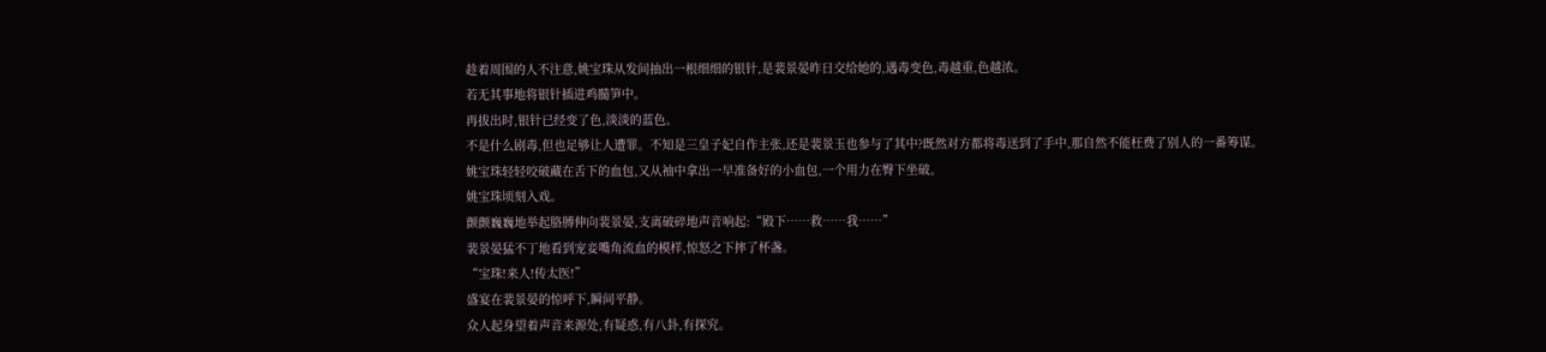趁着周围的人不注意,姚宝珠从发间抽出一根细细的银针,是裴景晏昨日交给她的,遇毒变色,毒越重,色越浓。
若无其事地将银针插进鸡髓笋中。
再拔出时,银针已经变了色,淡淡的蓝色。
不是什么剧毒,但也足够让人遭罪。不知是三皇子妃自作主张,还是裴景玉也参与了其中?既然对方都将毒送到了手中,那自然不能枉费了别人的一番筹谋。
姚宝珠轻轻咬破藏在舌下的血包,又从袖中拿出一早准备好的小血包,一个用力在臀下坐破。
姚宝珠顷刻入戏。
颤颤巍巍地举起胳膊伸向裴景晏,支离破碎地声音响起:“殿下……救……我……”
裴景晏猛不丁地看到宠妾嘴角流血的模样,惊怒之下摔了杯盏。
“宝珠!来人!传太医!”
盛宴在裴景晏的惊呼下,瞬间平静。
众人起身望着声音来源处,有疑惑,有八卦,有探究。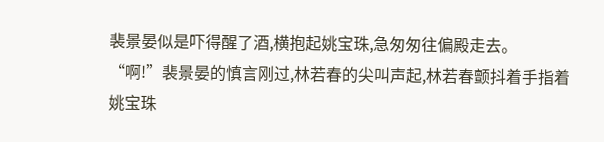裴景晏似是吓得醒了酒,横抱起姚宝珠,急匆匆往偏殿走去。
“啊!”裴景晏的慎言刚过,林若春的尖叫声起,林若春颤抖着手指着姚宝珠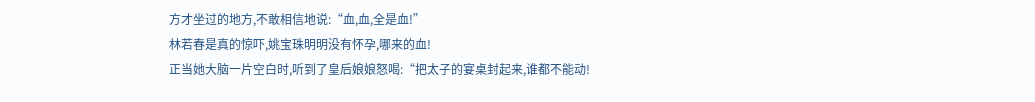方才坐过的地方,不敢相信地说:“血,血,全是血!”
林若春是真的惊吓,姚宝珠明明没有怀孕,哪来的血!
正当她大脑一片空白时,听到了皇后娘娘怒喝:“把太子的宴桌封起来,谁都不能动!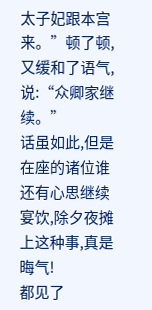太子妃跟本宫来。”顿了顿,又缓和了语气,说:“众卿家继续。”
话虽如此,但是在座的诸位谁还有心思继续宴饮,除夕夜摊上这种事,真是晦气!
都见了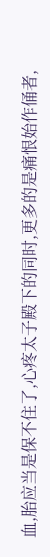血,胎应当是保不住了,心疼太子殿下的同时,更多的是痛恨始作俑者,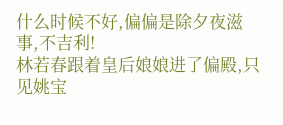什么时候不好,偏偏是除夕夜滋事,不吉利!
林若春跟着皇后娘娘进了偏殿,只见姚宝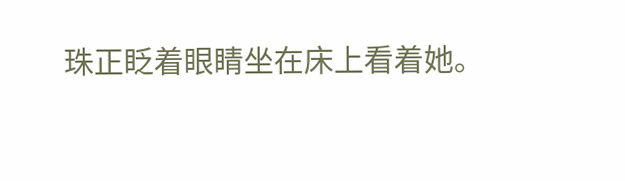珠正眨着眼睛坐在床上看着她。